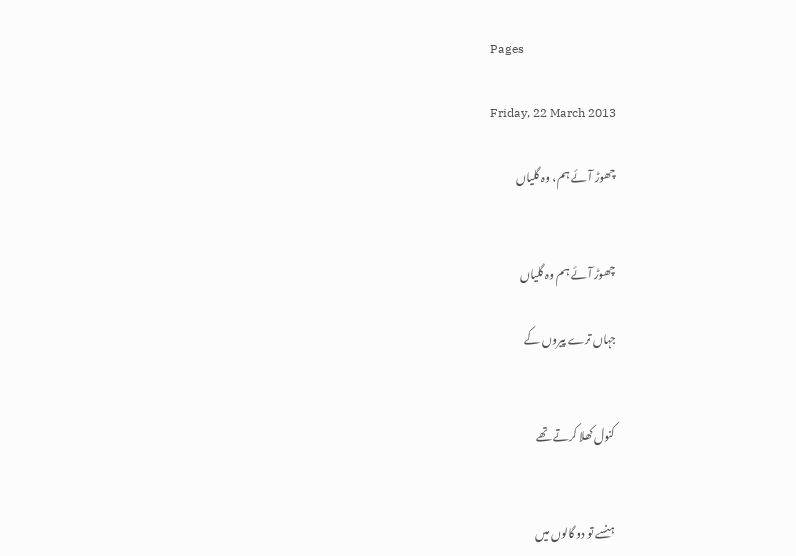Pages

Friday, 22 March 2013

چھوڑ آئے ہم، وہ گلیاں


چھوڑ آئے ہم وہ گلیاں

جہاں ترے پیروں کے


کنول کھلا کرتے تھے


ہنسے تو دو گالوں میں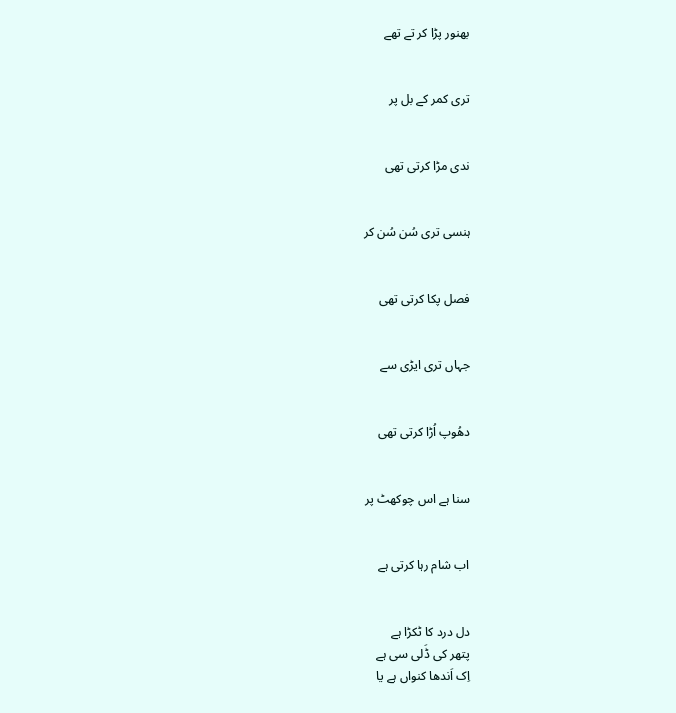بھنور پڑا کر تے تھے


تری کمر کے بل پر


ندی مڑا کرتی تھی


ہنسی تری سُن سُن کر


فصل پکا کرتی تھی


جہاں تری ایڑی سے


دھُوپ اُڑا کرتی تھی


سنا ہے اس چوکھٹ پر


اب شام رہا کرتی ہے


دل درد کا ٹکڑا ہے
پتھر کی ڈَلی سی ہے
اِک اَندھا کنواں ہے یا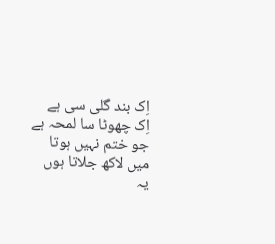اِک بند گلی سی ہے
اِک چھوٹا سا لمحہ ہے
جو ختم نہیں ہوتا
میں لاکھ جلاتا ہوں
یہ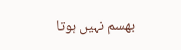بھسم نہیں ہوتا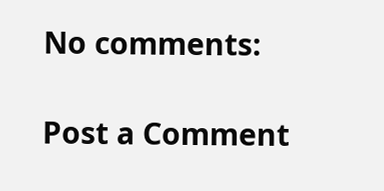No comments:

Post a Comment